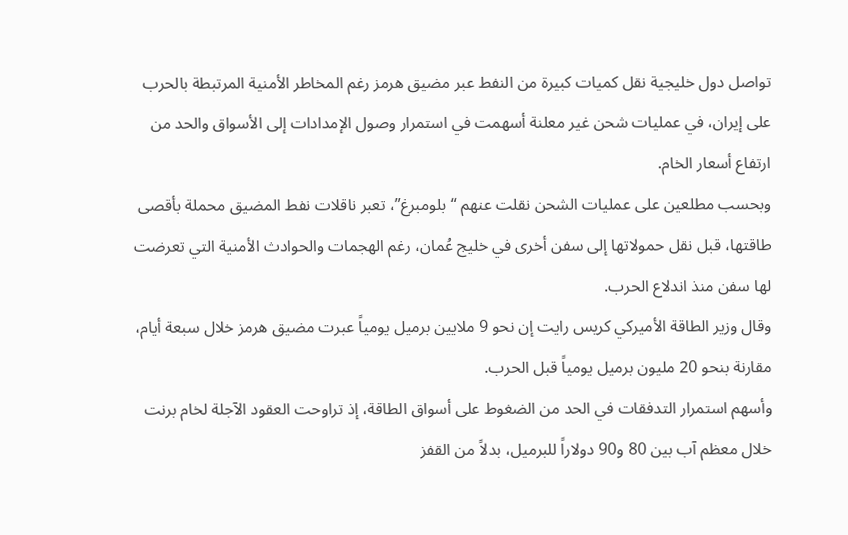تواصل دول خليجية نقل كميات كبيرة من النفط عبر مضيق هرمز رغم المخاطر الأمنية المرتبطة بالحرب على إيران، في عمليات شحن غير معلنة أسهمت في استمرار وصول الإمدادات إلى الأسواق والحد من ارتفاع أسعار الخام.
وبحسب مطلعين على عمليات الشحن نقلت عنهم “بلومبرغ”، تعبر ناقلات نفط المضيق محملة بأقصى طاقتها، قبل نقل حمولاتها إلى سفن أخرى في خليج عُمان، رغم الهجمات والحوادث الأمنية التي تعرضت لها سفن منذ اندلاع الحرب.
وقال وزير الطاقة الأميركي كريس رايت إن نحو 9 ملايين برميل يومياً عبرت مضيق هرمز خلال سبعة أيام، مقارنة بنحو 20 مليون برميل يومياً قبل الحرب.
وأسهم استمرار التدفقات في الحد من الضغوط على أسواق الطاقة، إذ تراوحت العقود الآجلة لخام برنت خلال معظم آب بين 80 و90 دولاراً للبرميل، بدلاً من القفز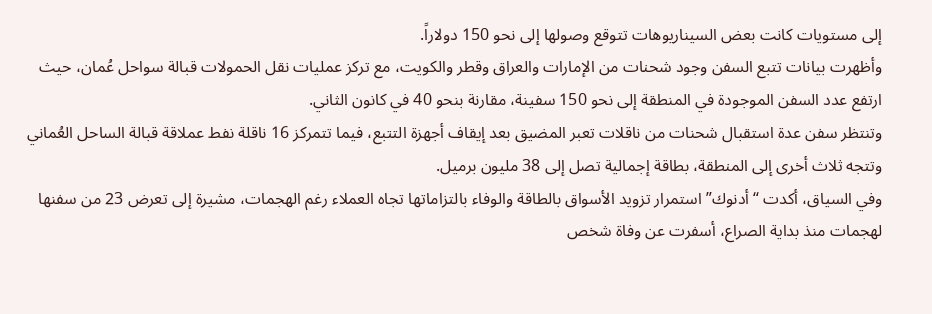إلى مستويات كانت بعض السيناريوهات تتوقع وصولها إلى نحو 150 دولاراً.
وأظهرت بيانات تتبع السفن وجود شحنات من الإمارات والعراق وقطر والكويت، مع تركز عمليات نقل الحمولات قبالة سواحل عُمان، حيث ارتفع عدد السفن الموجودة في المنطقة إلى نحو 150 سفينة، مقارنة بنحو 40 في كانون الثاني.
وتنتظر سفن عدة استقبال شحنات من ناقلات تعبر المضيق بعد إيقاف أجهزة التتبع، فيما تتمركز 16 ناقلة نفط عملاقة قبالة الساحل العُماني وتتجه ثلاث أخرى إلى المنطقة، بطاقة إجمالية تصل إلى 38 مليون برميل.
وفي السياق، أكدت “أدنوك” استمرار تزويد الأسواق بالطاقة والوفاء بالتزاماتها تجاه العملاء رغم الهجمات، مشيرة إلى تعرض 23 من سفنها لهجمات منذ بداية الصراع، أسفرت عن وفاة شخص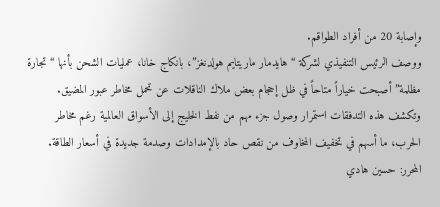وإصابة 20 من أفراد الطواقم.
ووصف الرئيس التنفيذي لشركة “هايدمار ماريتايم هولدنغز”، بانكاج خانا، عمليات الشحن بأنها “تجارة مظلمة” أصبحت خياراً متاحاً في ظل إحجام بعض ملاك الناقلات عن تحمل مخاطر عبور المضيق.
وتكشف هذه التدفقات استمرار وصول جزء مهم من نفط الخليج إلى الأسواق العالمية رغم مخاطر الحرب، ما أسهم في تخفيف المخاوف من نقص حاد بالإمدادات وصدمة جديدة في أسعار الطاقة.
المحرر: حسين هادي